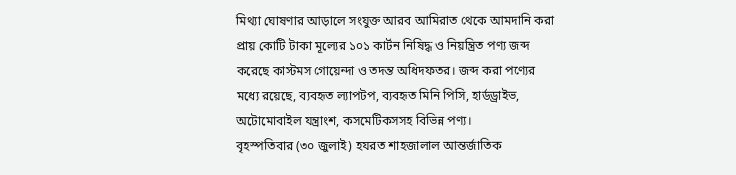মিথ্যা ঘোষণার আড়ালে সংযুক্ত আরব আমিরাত থেকে আমদানি করা প্রায় কোটি টাকা মূল্যের ১০১ কার্টন নিষিদ্ধ ও নিয়ন্ত্রিত পণ্য জব্দ করেছে কাস্টমস গোয়েন্দা ও তদন্ত অধিদফতর। জব্দ করা পণ্যের মধ্যে রয়েছে, ব্যবহৃত ল্যাপটপ, ব্যবহৃত মিনি পিসি, হার্ডড্রাইভ, অটোমোবাইল যন্ত্রাংশ, কসমেটিকসসহ বিভিন্ন পণ্য।
বৃহস্পতিবার (৩০ জুলাই) হযরত শাহজালাল আন্তর্জাতিক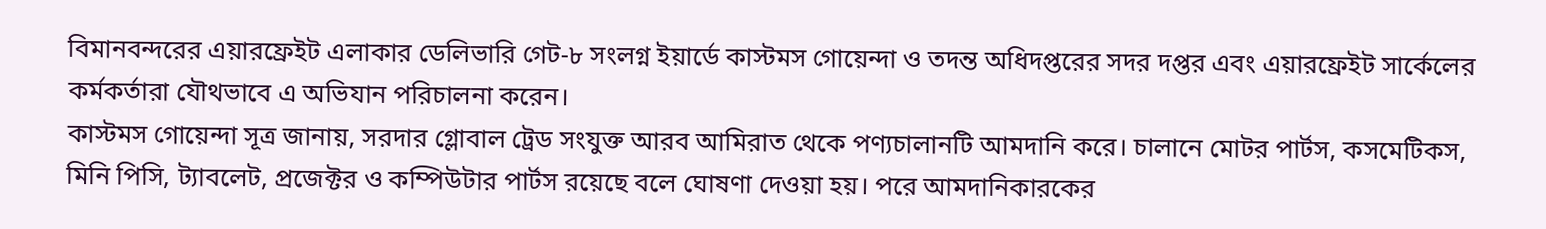বিমানবন্দরের এয়ারফ্রেইট এলাকার ডেলিভারি গেট-৮ সংলগ্ন ইয়ার্ডে কাস্টমস গোয়েন্দা ও তদন্ত অধিদপ্তরের সদর দপ্তর এবং এয়ারফ্রেইট সার্কেলের কর্মকর্তারা যৌথভাবে এ অভিযান পরিচালনা করেন।
কাস্টমস গোয়েন্দা সূত্র জানায়, সরদার গ্লোবাল ট্রেড সংযুক্ত আরব আমিরাত থেকে পণ্যচালানটি আমদানি করে। চালানে মোটর পার্টস, কসমেটিকস, মিনি পিসি, ট্যাবলেট, প্রজেক্টর ও কম্পিউটার পার্টস রয়েছে বলে ঘোষণা দেওয়া হয়। পরে আমদানিকারকের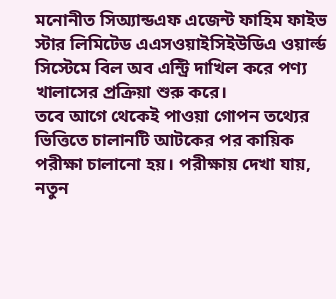মনোনীত সিঅ্যান্ডএফ এজেন্ট ফাহিম ফাইভ স্টার লিমিটেড এএসওয়াইসিইউডিএ ওয়ার্ল্ড সিস্টেমে বিল অব এন্ট্রি দাখিল করে পণ্য খালাসের প্রক্রিয়া শুরু করে।
তবে আগে থেকেই পাওয়া গোপন তথ্যের ভিত্তিতে চালানটি আটকের পর কায়িক পরীক্ষা চালানো হয়। পরীক্ষায় দেখা যায়, নতুন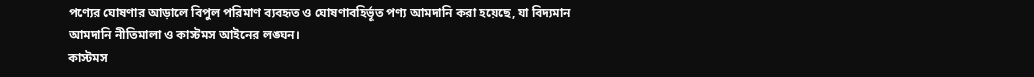পণ্যের ঘোষণার আড়ালে বিপুল পরিমাণ ব্যবহৃত ও ঘোষণাবহির্ভূত পণ্য আমদানি করা হয়েছে, যা বিদ্যমান আমদানি নীতিমালা ও কাস্টমস আইনের লঙ্ঘন।
কাস্টমস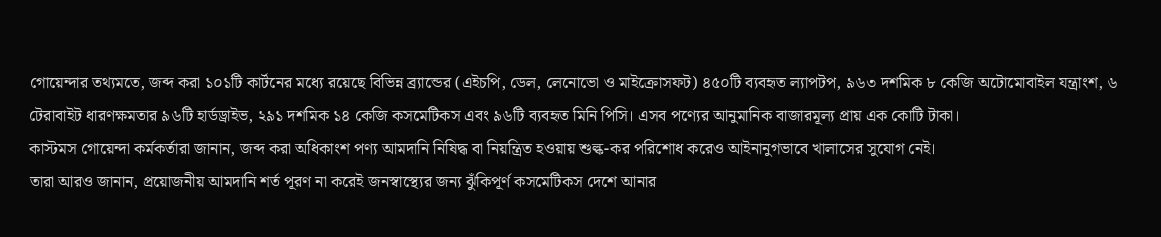গোয়েন্দার তথ্যমতে, জব্দ করা ১০১টি কার্টনের মধ্যে রয়েছে বিভিন্ন ব্র্যান্ডের (এইচপি, ডেল, লেনোভো ও মাইক্রোসফট) ৪৫০টি ব্যবহৃত ল্যাপটপ, ৯৬৩ দশমিক ৮ কেজি অটোমোবাইল যন্ত্রাংশ, ৬ টেরাবাইট ধারণক্ষমতার ৯৬টি হার্ডড্রাইভ, ২৯১ দশমিক ১৪ কেজি কসমেটিকস এবং ৯৬টি ব্যবহৃত মিনি পিসি। এসব পণ্যের আনুমানিক বাজারমূল্য প্রায় এক কোটি টাকা।
কাস্টমস গোয়েন্দা কর্মকর্তারা জানান, জব্দ করা অধিকাংশ পণ্য আমদানি নিষিদ্ধ বা নিয়ন্ত্রিত হওয়ায় শুল্ক-কর পরিশোধ করেও আইনানুগভাবে খালাসের সুযোগ নেই।
তারা আরও জানান, প্রয়োজনীয় আমদানি শর্ত পূরণ না করেই জনস্বাস্থ্যের জন্য ঝুঁকিপূর্ণ কসমেটিকস দেশে আনার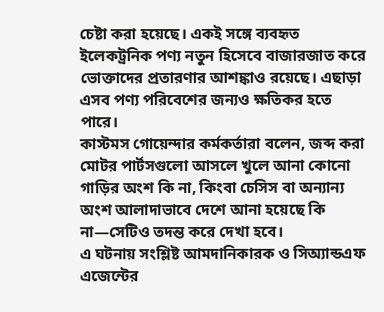চেষ্টা করা হয়েছে। একই সঙ্গে ব্যবহৃত ইলেকট্রনিক পণ্য নতুন হিসেবে বাজারজাত করে ভোক্তাদের প্রতারণার আশঙ্কাও রয়েছে। এছাড়া এসব পণ্য পরিবেশের জন্যও ক্ষতিকর হতে পারে।
কাস্টমস গোয়েন্দার কর্মকর্তারা বলেন, জব্দ করা মোটর পার্টসগুলো আসলে খুলে আনা কোনো গাড়ির অংশ কি না, কিংবা চেসিস বা অন্যান্য অংশ আলাদাভাবে দেশে আনা হয়েছে কি না—সেটিও তদন্ত করে দেখা হবে।
এ ঘটনায় সংশ্লিষ্ট আমদানিকারক ও সিঅ্যান্ডএফ এজেন্টের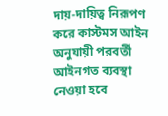দায়-দায়িত্ব নিরূপণ করে কাস্টমস আইন অনুযায়ী পরবর্তী আইনগত ব্যবস্থা নেওয়া হবে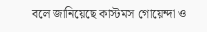বলে জানিয়েছে কাস্টমস গোয়েন্দা ও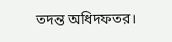তদন্ত অধিদফতর।